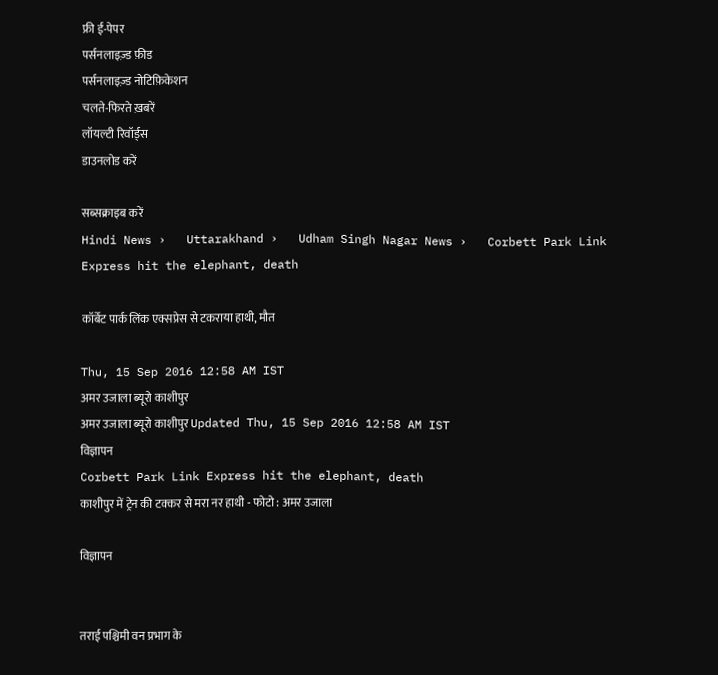फ्री ई-पेपर
पर्सनलाइज़्ड फ़ीड
पर्सनलाइज़्ड नोटिफ़िकेशन
चलते-फिरते ख़बरें
लॉयल्टी रिवॉर्ड्स
डाउनलोड करें

सब्सक्राइब करें
Hindi News ›   Uttarakhand ›   Udham Singh Nagar News ›   Corbett Park Link Express hit the elephant, death

कॉर्बेट पार्क लिंक एक्सप्रेस से टकराया हाथी, मौत

Thu, 15 Sep 2016 12:58 AM IST
अमर उजाला ब्यूरो काशीपुर
अमर उजाला ब्यूरो काशीपुर Updated Thu, 15 Sep 2016 12:58 AM IST
विज्ञापन
Corbett Park Link Express hit the elephant, death
काशीपुर में ट्रेन की टक्कर से मरा नर हाथी - फोटो : अमर उजाला

विज्ञापन


तराई पश्चिमी वन प्रभाग के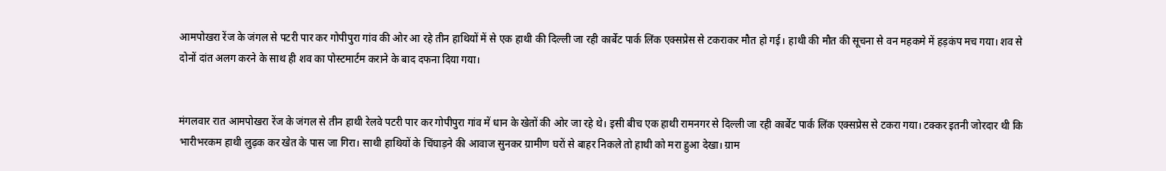आमपोखरा रेंज के जंगल से पटरी पार कर गोपीपुरा गांव की ओर आ रहे तीन हाथियों में से एक हाथी की दिल्ली जा रही कार्बेट पार्क लिंक एक्सप्रेस से टकराकर मौत हो गई। हाथी की मौत की सूचना से वन महकमे में हड़कंप मच गया। शव से दोनों दांत अलग करने के साथ ही शव का पोस्टमार्टम कराने के बाद दफना दिया गया।


मंगलवार रात आमपोखरा रेंज के जंगल से तीन हाथी रेलवे पटरी पार कर गोपीपुरा गांव में धान के खेतों की ओर जा रहे थे। इसी बीच एक हाथी रामनगर से दिल्ली जा रही कार्बेट पार्क लिंक एक्सप्रेस से टकरा गया। टक्कर इतनी जोरदार थी कि भारीभरकम हाथी लुढ़क कर खेत के पास जा गिरा। साथी हाथियों के चिंघाड़ने की आवाज सुनकर ग्रामीण घरों से बाहर निकले तो हाथी को मरा हुआ देखा। ग्राम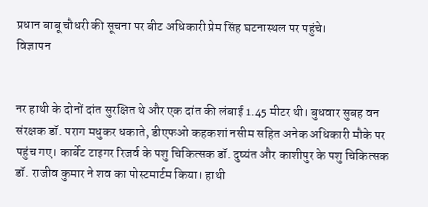प्रधान बाबू चौधरी की सूचना पर बीट अधिकारी प्रेम सिंह घटनास्थल पर पहुंचे।
विज्ञापन


नर हाथी के दोनों दांत सुरक्षित थे और एक दांत की लंबाई 1.45 मीटर थी। बुधवार सुबह वन संरक्षक डॉ. पराग मधुकर धकाते, डीएफओ कहकशां नसीम सहित अनेक अधिकारी मौके पर पहुंच गए। कार्बेट टाइगर रिजर्व के पशु चिकित्सक डॉ. दुष्यंत और काशीपुर के पशु चिकित्सक डॉ. राजीव कुमार ने शव का पोस्टमार्टम किया। हाथी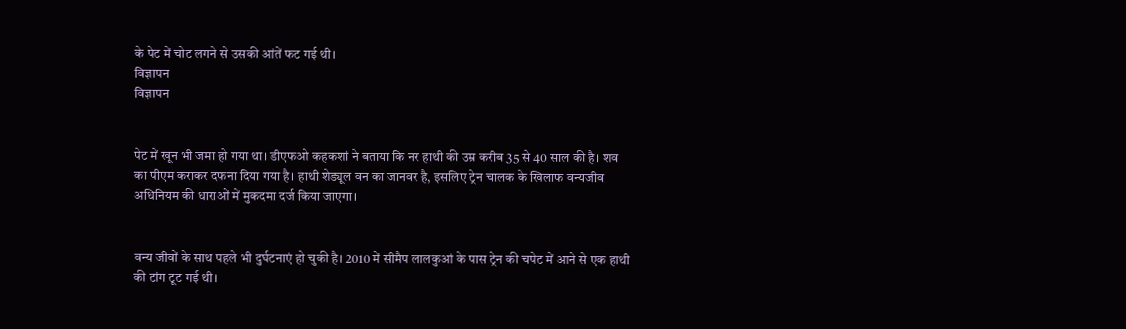के पेट में चोट लगने से उसकी आंतें फट गई थी।
विज्ञापन
विज्ञापन


पेट में खून भी जमा हो गया था। डीएफओ कहकशां ने बताया कि नर हाथी की उम्र करीब 35 से 40 साल की है। शव का पीएम कराकर दफना दिया गया है। हाथी शेड्यूल वन का जानवर है, इसलिए ट्रेन चालक के खिलाफ वन्यजीव अधिनियम की धाराओं में मुकदमा दर्ज किया जाएगा।


वन्य जीवों के साथ पहले भी दुर्घटनाएं हो चुकी है। 2010 में सीमैप लालकुआं के पास ट्रेन की चपेट में आने से एक हाथी की टांग टूट गई थी।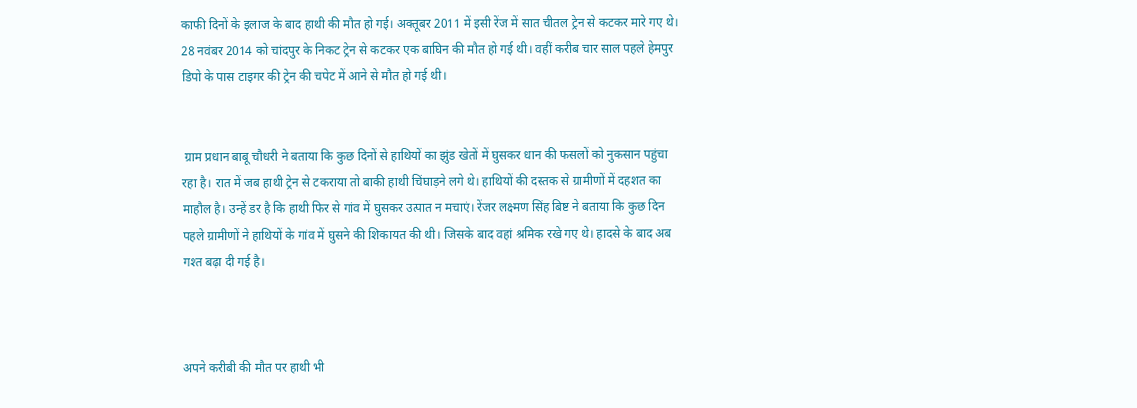काफी दिनों के इलाज के बाद हाथी की मौत हो गई। अक्तूबर 2011 में इसी रेंज में सात चीतल ट्रेन से कटकर मारे गए थे। 28 नवंबर 2014 को चांदपुर के निकट ट्रेन से कटकर एक बाघिन की मौत हो गई थी। वहीं करीब चार साल पहले हेमपुर डिपो के पास टाइगर की ट्रेन की चपेट में आने से मौत हो गई थी।


 ग्राम प्रधान बाबू चौधरी ने बताया कि कुछ दिनों से हाथियों का झुंड खेतों में घुसकर धान की फसलों को नुकसान पहुंचा रहा है। रात में जब हाथी ट्रेन से टकराया तो बाकी हाथी चिंघाड़ने लगे थे। हाथियों की दस्तक से ग्रामीणों में दहशत का माहौल है। उन्हें डर है कि हाथी फिर से गांव में घुसकर उत्पात न मचाएं। रेंजर लक्ष्मण सिंह बिष्ट ने बताया कि कुछ दिन पहले ग्रामीणों ने हाथियों के गांव में घुसने की शिकायत की थी। जिसके बाद वहां श्रमिक रखे गए थे। हादसे के बाद अब गश्त बढ़ा दी गई है।



अपने करीबी की मौत पर हाथी भी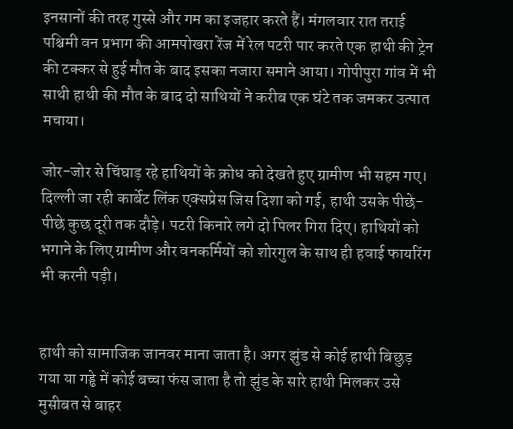इनसानों की तरह गुस्से और गम का इजहार करते हैं। मंगलवार रात तराई पश्चिमी वन प्रभाग की आमपोखरा रेंज में रेल पटरी पार करते एक हाथी की ट्रेन की टक्कर से हुई मौत के बाद इसका नजारा समाने आया। गोपीपुरा गांव में भी साथी हाथी की मौत के बाद दो साथियों ने करीब एक घंटे तक जमकर उत्पात मचाया।

जोर-जोर से चिंघाड़ रहे हाथियों के क्रोध को देखते हुए ग्रामीण भी सहम गए। दिल्ली जा रही कार्बेट लिंक एक्सप्रेस जिस दिशा को गई, हाथी उसके पीछे-पीछे कुछ दूरी तक दौड़े। पटरी किनारे लगे दो पिलर गिरा दिए। हाथियों को भगाने के लिए ग्रामीण और वनकर्मियों को शोरगुल के साथ ही हवाई फायरिंग भी करनी पड़ी।


हाथी को सामाजिक जानवर माना जाता है। अगर झुंड से कोई हाथी बिछुड़ गया या गड्ढे में कोई बच्चा फंस जाता है तो झुंड के सारे हाथी मिलकर उसे मुसीबत से बाहर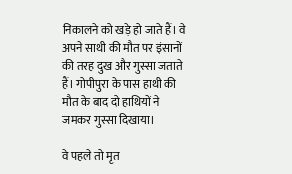निकालने को खड़े हो जाते हैं। वे अपने साथी की मौत पर इंसानों की तरह दुख और गुस्सा जताते हैं। गोपीपुरा के पास हाथी की मौत के बाद दो हाथियों ने जमकर गुस्सा दिखाया।

वे पहले तो मृत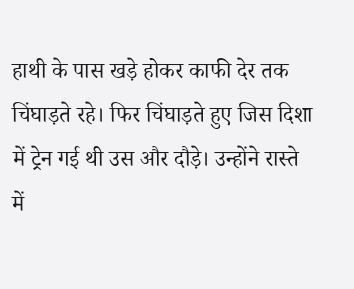हाथी के पास खड़े होकर काफी देर तक चिंघाड़ते रहे। फिर चिंघाड़ते हुए जिस दिशा में ट्रेन गई थी उस और दौड़े। उन्होंने रास्ते में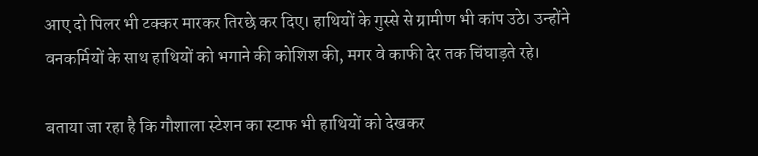आए दो पिलर भी टक्कर मारकर तिरछे कर दिए। हाथियों के गुस्से से ग्रामीण भी कांप उठे। उन्होंने वनकर्मियों के साथ हाथियों को भगाने की कोशिश की, मगर वे काफी देर तक चिंघाड़ते रहे।

बताया जा रहा है कि गौशाला स्टेशन का स्टाफ भी हाथियों को देखकर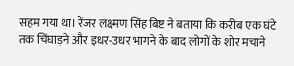सहम गया था। रेंजर लक्ष्मण सिंह बिष्ट ने बताया कि करीब एक घंटे तक चिंघाड़ने और इधर-उधर भागने के बाद लोगों के शोर मचाने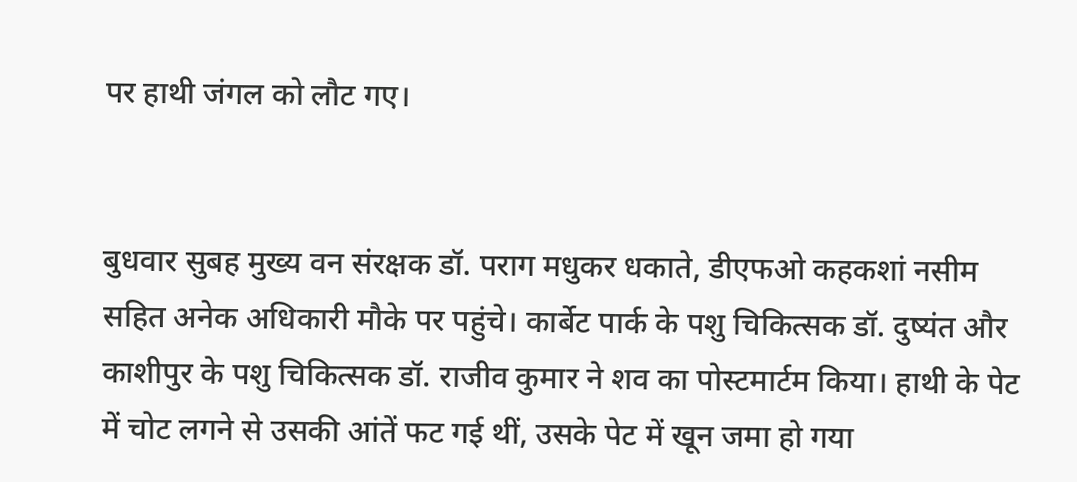पर हाथी जंगल को लौट गए।


बुधवार सुबह मुख्य वन संरक्षक डॉ. पराग मधुकर धकाते, डीएफओ कहकशां नसीम सहित अनेक अधिकारी मौके पर पहुंचे। कार्बेट पार्क के पशु चिकित्सक डॉ. दुष्यंत और काशीपुर के पशु चिकित्सक डॉ. राजीव कुमार ने शव का पोस्टमार्टम किया। हाथी के पेट में चोट लगने से उसकी आंतें फट गई थीं, उसके पेट में खून जमा हो गया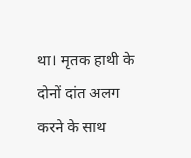था। मृतक हाथी के दोनों दांत अलग करने के साथ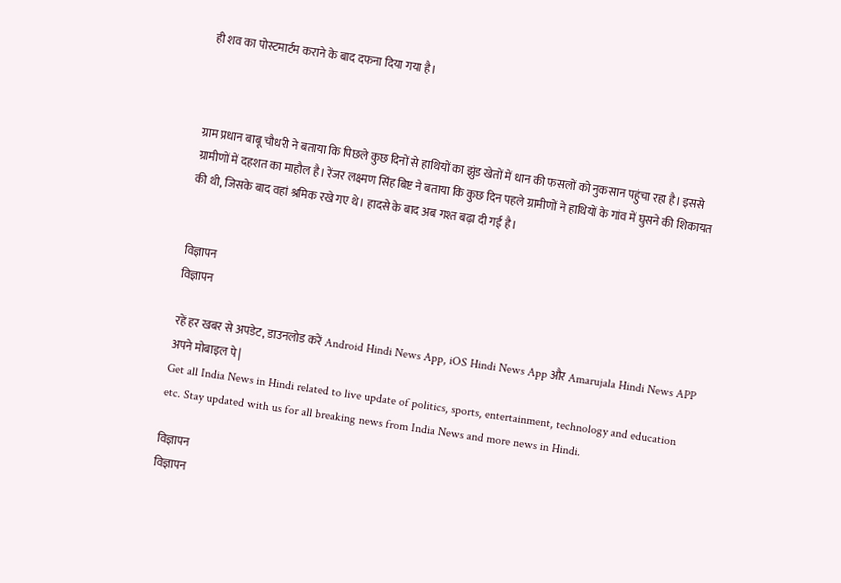ही शव का पोस्टमार्टम कराने के बाद दफना दिया गया है।



ग्राम प्रधान बाबू चौधरी ने बताया कि पिछले कुछ दिनों से हाथियों का झुंड खेतों में धान की फसलों को नुकसान पहुंचा रहा है। इससे ग्रामीणों में दहशत का माहौल है। रेंजर लक्ष्मण सिंह बिष्ट ने बताया कि कुछ दिन पहले ग्रामीणों ने हाथियों के गांव में घुसने की शिकायत की थी, जिसके बाद वहां श्रमिक रखे गए थे। हादसे के बाद अब गश्त बढ़ा दी गई है।


विज्ञापन
विज्ञापन

रहें हर खबर से अपडेट, डाउनलोड करें Android Hindi News App, iOS Hindi News App और Amarujala Hindi News APP अपने मोबाइल पे|
Get all India News in Hindi related to live update of politics, sports, entertainment, technology and education etc. Stay updated with us for all breaking news from India News and more news in Hindi.

विज्ञापन
विज्ञापन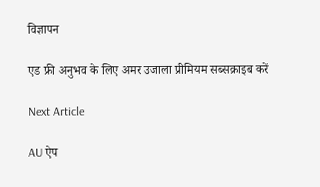विज्ञापन

एड फ्री अनुभव के लिए अमर उजाला प्रीमियम सब्सक्राइब करें

Next Article

AU ऐप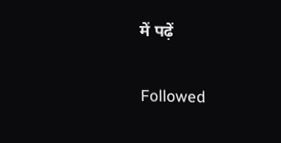में पढ़ें

Followed